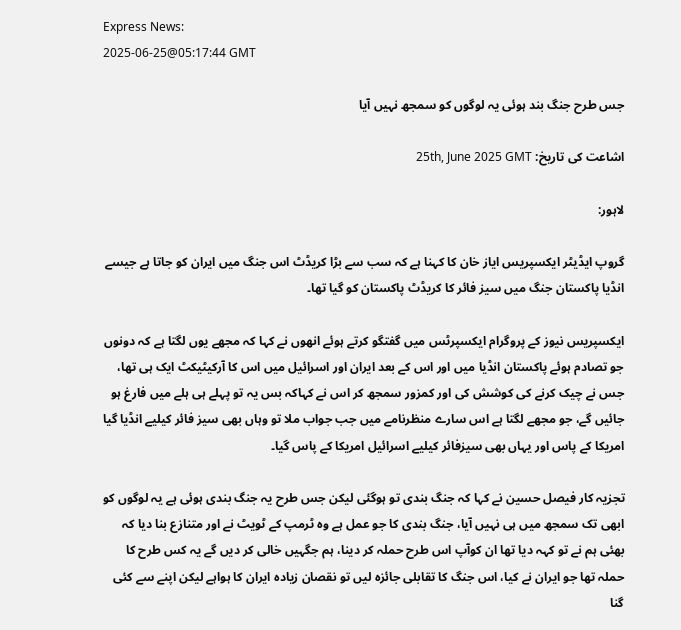Express News:
2025-06-25@05:17:44 GMT

جس طرح جنگ بند ہوئی یہ لوگوں کو سمجھ نہیں آیا

اشاعت کی تاریخ: 25th, June 2025 GMT

لاہور:

گروپ ایڈیٹر ایکسپریس ایاز خان کا کہنا ہے کہ سب سے بڑا کریڈٹ اس جنگ میں ایران کو جاتا ہے جیسے انڈیا پاکستان جنگ میں سیز فائر کا کریڈٹ پاکستان کو گیا تھا۔

ایکسپریس نیوز کے پروگرام ایکسپرٹس میں گفتگو کرتے ہوئے انھوں نے کہا کہ مجھے یوں لگتا ہے کہ دونوں جو تصادم ہوئے پاکستان انڈیا میں اور اس کے بعد ایران اور اسرائیل میں اس کا آرکیٹیکٹ ایک ہی تھا، جس نے چیک کرنے کی کوشش کی اور کمزور سمجھ کر اس نے کہاکہ بس یہ تو پہلے ہی ہلے میں فارغ ہو جائیں گے، جو مجھے لگتا ہے اس سارے منظرنامے میں جب جواب ملا تو وہاں بھی سیز فائر کیلیے انڈیا گیا امریکا کے پاس اور یہاں بھی سیزفائر کیلیے اسرائیل امریکا کے پاس گیا۔

تجزیہ کار فیصل حسین نے کہا کہ جنگ بندی تو ہوگئی لیکن جس طرح یہ جنگ بندی ہوئی ہے یہ لوگوں کو ابھی تک سمجھ میں ہی نہیں آیا، جنگ بندی کا جو عمل ہے وہ ٹرمپ کے ٹویٹ نے اور متنازع بنا دیا کہ بھئی ہم نے تو کہہ دیا تھا ان کوآپ اس طرح حملہ کر دینا، ہم جگہیں خالی کر دیں گے یہ کس طرح کا حملہ تھا جو ایران نے کیا، اس جنگ کا تقابلی جائزہ لیں تو نقصان زیادہ ایران کا ہواہے لیکن اپنے سے کئی گنا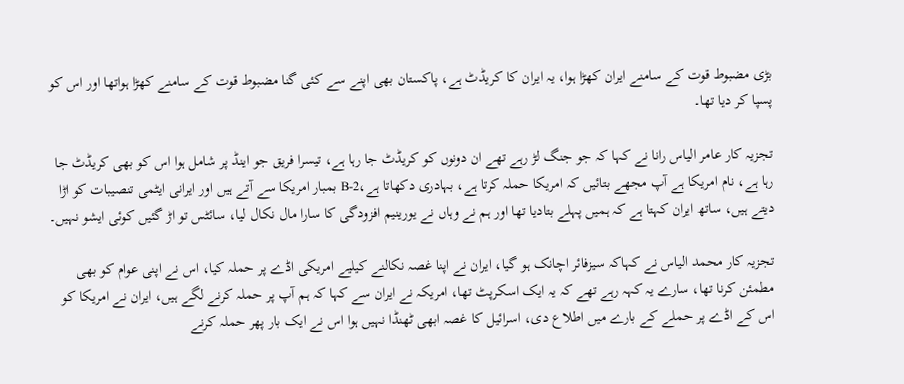بڑی مضبوط قوت کے سامنے ایران کھڑا ہوا، یہ ایران کا کریڈٹ ہے، پاکستان بھی اپنے سے کئی گنا مضبوط قوت کے سامنے کھڑا ہواتھا اور اس کو پسپا کر دیا تھا۔

تجزیہ کار عامر الیاس رانا نے کہا کہ جو جنگ لڑ رہے تھے ان دونوں کو کریڈٹ جا رہا ہے، تیسرا فریق جو اینڈ پر شامل ہوا اس کو بھی کریڈٹ جا رہا ہے، نام امریکا ہے آپ مجھے بتائیں کہ امریکا حملہ کرتا ہے، بہادری دکھاتا ہے،B-2 بمبار امریکا سے آتے ہیں اور ایرانی ایٹمی تنصیبات کو اڑا دیتے ہیں، ساتھ ایران کہتا ہے کہ ہمیں پہلے بتادیا تھا اور ہم نے وہاں نے یورینیم افزودگی کا سارا مال نکال لیا، سائٹس تو اڑ گئیں کوئی ایشو نہیں۔

تجزیہ کار محمد الیاس نے کہاکہ سیزفائر اچانک ہو گیا، ایران نے اپنا غصہ نکالنے کیلیے امریکی اڈے پر حملہ کیا، اس نے اپنی عوام کو بھی مطمئن کرنا تھا، سارے یہ کہہ رہے تھے کہ یہ ایک اسکرپٹ تھا، امریکہ نے ایران سے کہا کہ ہم آپ پر حملہ کرنے لگے ہیں، ایران نے امریکا کو اس کے اڈے پر حملے کے بارے میں اطلاع دی، اسرائیل کا غصہ ابھی ٹھنڈا نہیں ہوا اس نے ایک بار پھر حملہ کرنے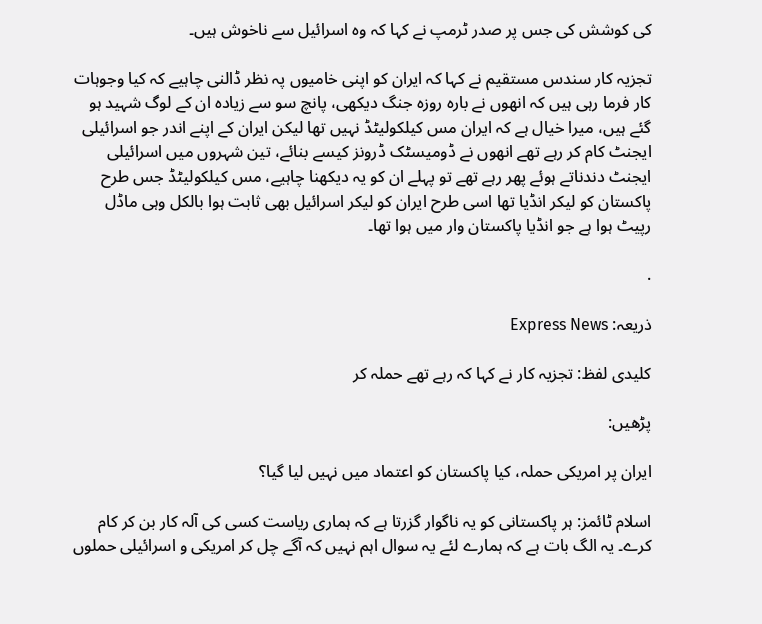کی کوشش کی جس پر صدر ٹرمپ نے کہا کہ وہ اسرائیل سے ناخوش ہیں۔

تجزیہ کار سندس مستقیم نے کہا کہ ایران کو اپنی خامیوں پہ نظر ڈالنی چاہیے کہ کیا وجوہات کار فرما رہی ہیں کہ انھوں نے بارہ روزہ جنگ دیکھی، پانچ سو سے زیادہ ان کے لوگ شہید ہو گئے ہیں، میرا خیال ہے کہ ایران مس کیلکولیٹڈ نہیں تھا لیکن ایران کے اپنے اندر جو اسرائیلی ایجنٹ کام کر رہے تھے انھوں نے ڈومیسٹک ڈرونز کیسے بنائے، تین شہروں میں اسرائیلی ایجنٹ دندناتے ہوئے پھر رہے تھے تو پہلے ان کو یہ دیکھنا چاہیے، مس کیلکولیٹڈ جس طرح پاکستان کو لیکر انڈیا تھا اسی طرح ایران کو لیکر اسرائیل بھی ثابت ہوا بالکل وہی ماڈل رپیٹ ہوا ہے جو انڈیا پاکستان وار میں ہوا تھا۔

.

ذریعہ: Express News

کلیدی لفظ: تجزیہ کار نے کہا کہ رہے تھے حملہ کر

پڑھیں:

ایران پر امریکی حملہ، کیا پاکستان کو اعتماد میں نہیں لیا گیا؟

اسلام ٹائمز: ہر پاکستانی کو یہ ناگوار گزرتا ہے کہ ہماری ریاست کسی کی آلہ کار بن کر کام کرے۔ یہ الگ بات ہے کہ ہمارے لئے یہ سوال اہم نہیں کہ آگے چل کر امریکی و اسرائیلی حملوں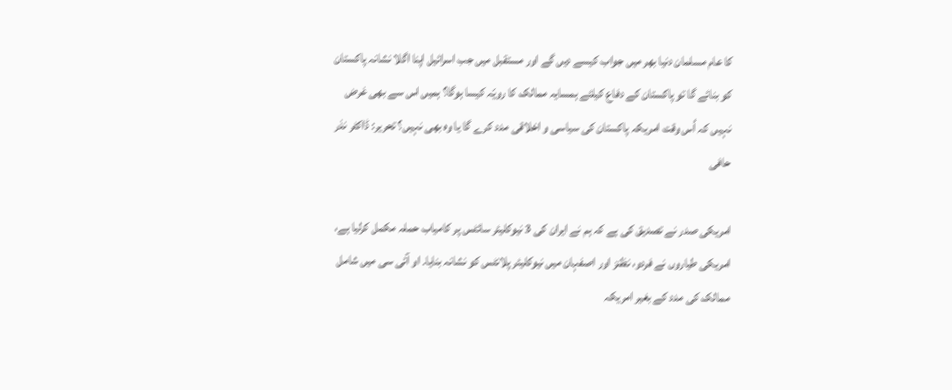کا عام مسلمان دنیا بھر میں جواب کیسے دیں گے اور مستقبل میں جب اسرائیل اپنا اگلا نشانہ پاکستان کو بنائے گا تو پاکستان کے دفاع کیلئے ہمسایہ ممالک کا رویّہ کیسا ہوگا؟ ہمیں اس سے بھی غرض نہیں کہ اُس وقت امریکہ پاکستان کی سیاسی و اخلاقی مدد کرے گا یا وہ بھی نہیں؟ تحریر: ڈاکٹر نذر حافی

امریکی صدر نے تصدیق کی ہے کہ ہم نے ایران کی 3 نیوکلیئر سائٹس پر کامیاب حملہ مکمل کرلیا ہے، امریکی طیاروں نے فردو، نظنز اور اصفہان میں نیوکلیئر پلانٹس کو نشانہ بنایا۔ او آئی سی میں شامل ممالک کی مدد کے بغیر امریکہ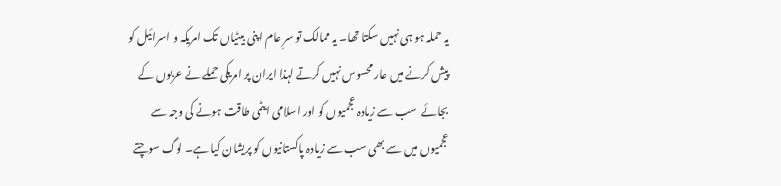یہ حملہ ہو ہی نہیں سکتا تھا۔ یہ ممالک تو سرِ عام اپنی بیٹیاں تک امریکہ و اسرائیل کو پیش کرنے میں عار محسوس نہیں کرتے لہذا ایران پر امریکی حملے نے عربوں کے بجائے  سب سے زیادہ عجمیوں کو اور اسلامی ایٹمی طاقت ہونے کی وجہ سے عجمیوں میں سے بھی سب سے زیادہ پاکستانیوں کو پریشان کیا ہے۔ لوگ سوچتے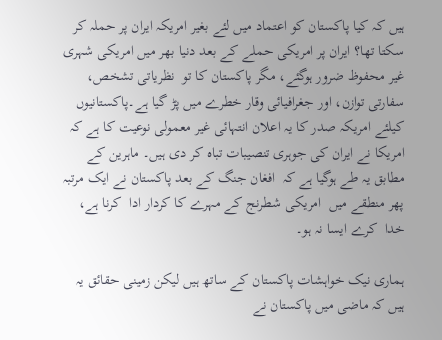ہیں کہ کیا پاکستان کو اعتماد میں لئے بغیر امریکہ ایران پر حملہ کر سکتا تھا؟ ایران پر امریکی حملے کے بعد دنیا بھر میں امریکی شہری غیر محفوظ ضرور ہوگئے، مگر پاکستان کا تو  نظریاتی تشخص، سفارتی توازن، اور جغرافیائی وقار خطرے میں پڑ گیا ہے۔پاکستانیوں کیلئے امریکہ صدر کا یہ اعلان انتہائی غیر معمولی نوعیت کا ہے کہ امریکا نے ایران کی جوہری تنصیبات تباہ کر دی ہیں۔ ماہرین کے مطابق یہ طے ہوگیا ہے کہ  افغان جنگ کے بعد پاکستان نے ایک مرتبہ پھر منطقے میں  امریکی شطرنج کے مہرے کا کردار ادا  کرنا ہے، خدا  کرے ایسا نہ ہو۔

ہماری نیک خواہشات پاکستان کے ساتھ ہیں لیکن زمینی حقائق یہ ہیں کہ ماضی میں پاکستان نے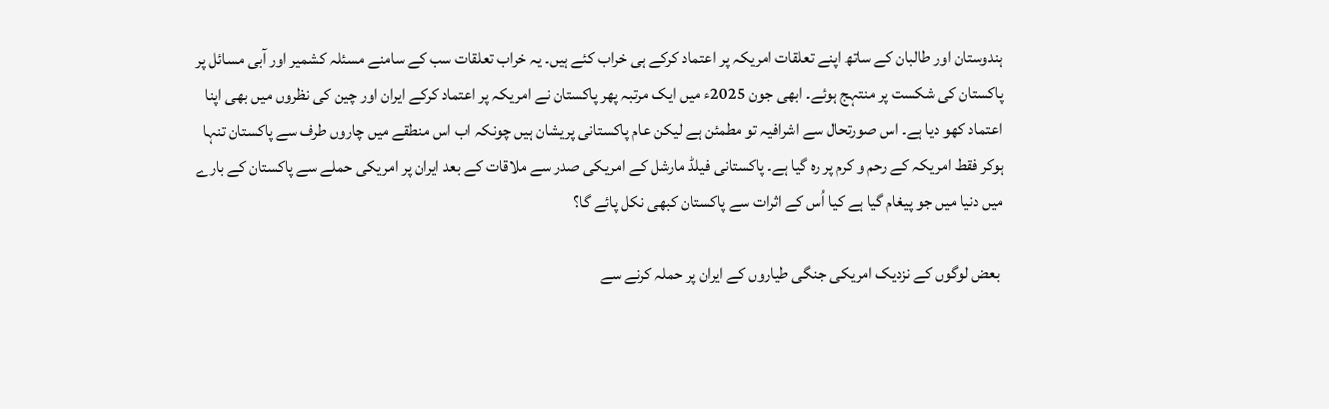ہندوستان اور طالبان کے ساتھ اپنے تعلقات امریکہ پر اعتماد کرکے ہی خراب کئے ہیں۔ یہ خراب تعلقات سب کے سامنے مسئلہ کشمیر اور آبی مسائل پر پاکستان کی شکست پر منتہج ہوئے۔ ابھی جون 2025ء میں ایک مرتبہ پھر پاکستان نے امریکہ پر اعتماد کرکے ایران اور چین کی نظروں میں بھی اپنا اعتماد کھو دیا ہے۔ اس صورتحال سے اشرافیہ تو مطمئن ہے لیکن عام پاکستانی پریشان ہیں چونکہ اب اس منطقے میں چاروں طرف سے پاکستان تنہا ہوکر فقط امریکہ کے رحم و کرم پر رہ گیا ہے۔ پاکستانی فیلڈ مارشل کے امریکی صدر سے ملاقات کے بعد ایران پر امریکی حملے سے پاکستان کے بارے میں دنیا میں جو پیغام گیا ہے کیا اُس کے اثرات سے پاکستان کبھی نکل پائے گا؟

 بعض لوگوں کے نزدیک امریکی جنگی طیاروں کے ایران پر حملہ کرنے سے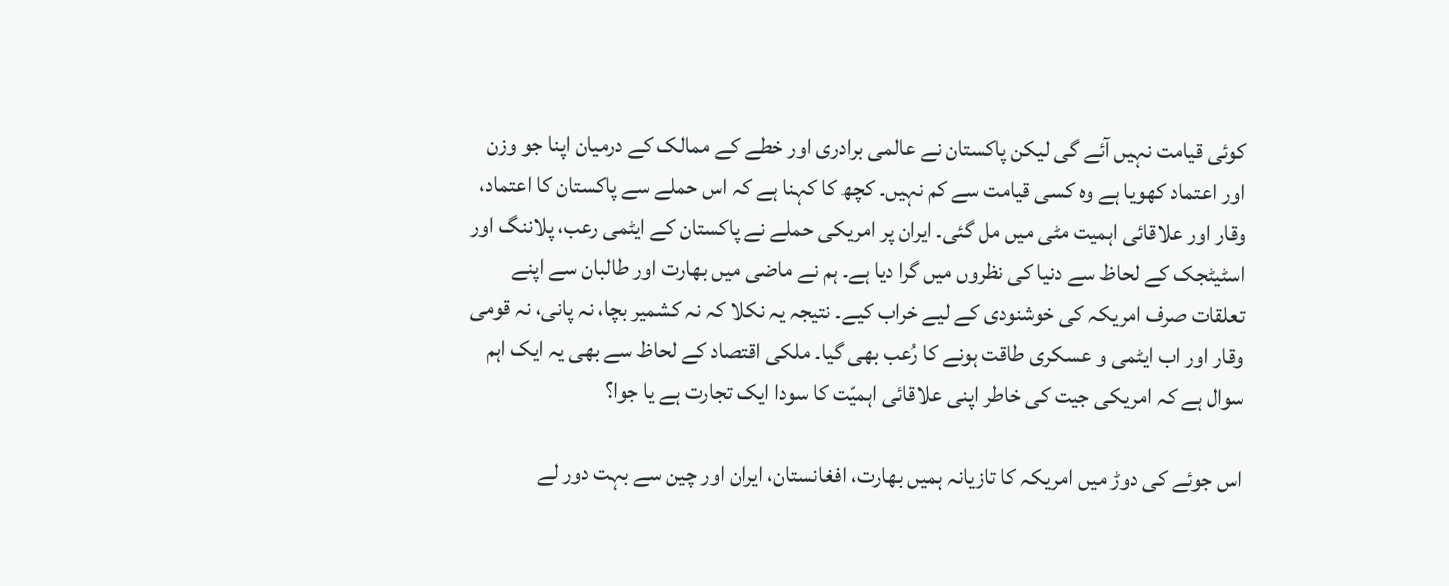کوئی قیامت نہیں آئے گی لیکن پاکستان نے عالمی برادری اور خطے کے ممالک کے درمیان اپنا جو وزن اور اعتماد کھویا ہے وہ کسی قیامت سے کم نہیں۔ کچھ کا کہنا ہے کہ اس حملے سے پاکستان کا اعتماد، وقار اور علاقائی اہمیت مٹی میں مل گئی۔ ایران پر امریکی حملے نے پاکستان کے ایٹمی رعب، پلاننگ اور اسٹیٹجک کے لحاظ سے دنیا کی نظروں میں گرا دیا ہے۔ ہم نے ماضی میں بھارت اور طالبان سے اپنے تعلقات صرف امریکہ کی خوشنودی کے لیے خراب کیے۔ نتیجہ یہ نکلا کہ نہ کشمیر بچا، نہ پانی، نہ قومی وقار اور اب ایٹمی و عسکری طاقت ہونے کا رُعب بھی گیا۔ ملکی اقتصاد کے لحاظ سے بھی یہ ایک اہم سوال ہے کہ امریکی جیت کی خاطر اپنی علاقائی اہمیّت کا سودا ایک تجارت ہے یا جوا؟

اس جوئے کی دوڑ میں امریکہ کا تازیانہ ہمیں بھارت، افغانستان، ایران اور چین سے بہت دور لے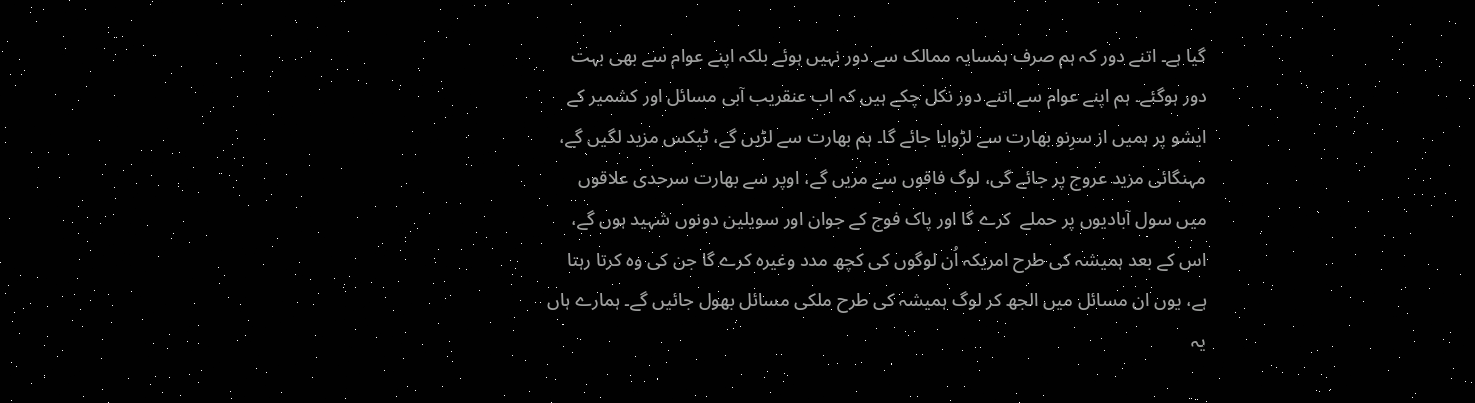گیا ہے۔ اتنے دور کہ ہم صرف ہمسایہ ممالک سے دور نہیں ہوئے بلکہ اپنے عوام سے بھی بہت دور ہوگئے۔ ہم اپنے عوام سے اتنے دور نکل چکے ہیں کہ اب عنقریب آبی مسائل اور کشمیر کے ایشو پر ہمیں از سرِنو بھارت سے لڑوایا جائے گا۔ ہم بھارت سے لڑیں گے، ٹیکس مزید لگیں گے، مہنگائی مزید عروج پر جائے گی، لوگ فاقوں سے مریں گے، اوپر سے بھارت سرحدی علاقوں میں سول آبادیوں پر حملے  کرے گا اور پاک فوج کے جوان اور سویلین دونوں شہید ہوں گے، اس کے بعد ہمیشہ کی طرح امریکہ اُن لوگوں کی کچھ مدد وغیرہ کرے گا جن کی وہ کرتا رہتا ہے، یوں ان مسائل میں الجھ کر لوگ ہمیشہ کی طرح ملکی مسائل بھول جائیں گے۔ ہمارے ہاں یہ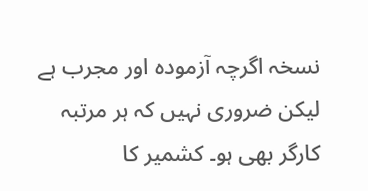نسخہ اگرچہ آزمودہ اور مجرب ہے لیکن ضروری نہیں کہ ہر مرتبہ کارگر بھی ہو۔ کشمیر کا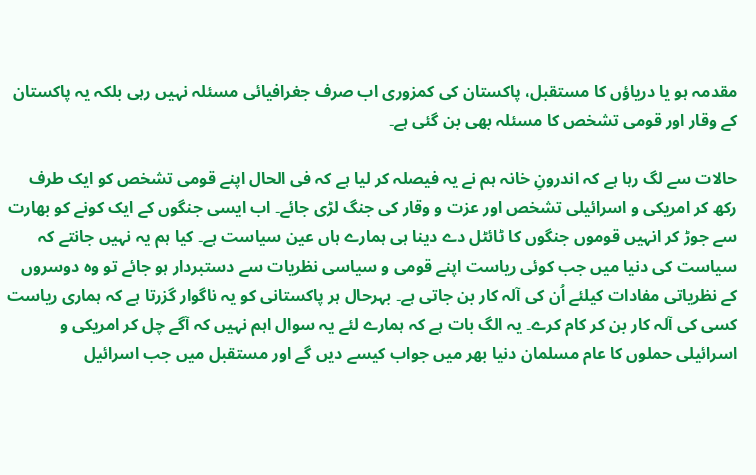مقدمہ ہو یا دریاؤں کا مستقبل، پاکستان کی کمزوری اب صرف جغرافیائی مسئلہ نہیں رہی بلکہ یہ پاکستان کے وقار اور قومی تشخص کا مسئلہ بھی بن گئی ہے۔

حالات سے لگ رہا ہے کہ اندرونِ خانہ ہم نے یہ فیصلہ کر لیا ہے کہ فی الحال اپنے قومی تشخص کو ایک طرف رکھ کر امریکی و اسرائیلی تشخص اور عزت و وقار کی جنگ لڑی جائے۔ اب ایسی جنگوں کے ایک کونے کو بھارت سے جوڑ کر انہیں قوموں جنگوں کا ٹائٹل دے دینا ہی ہمارے ہاں عین سیاست ہے۔ کیا ہم یہ نہیں جانتے کہ سیاست کی دنیا میں جب کوئی ریاست اپنے قومی و سیاسی نظریات سے دستبردار ہو جائے تو وہ دوسروں کے نظریاتی مفادات کیلئے اُن کی آلہ کار بن جاتی ہے۔ بہرحال ہر پاکستانی کو یہ ناگوار گزرتا ہے کہ ہماری ریاست کسی کی آلہ کار بن کر کام کرے۔ یہ الگ بات ہے کہ ہمارے لئے یہ سوال اہم نہیں کہ آگے چل کر امریکی و اسرائیلی حملوں کا عام مسلمان دنیا بھر میں جواب کیسے دیں گے اور مستقبل میں جب اسرائیل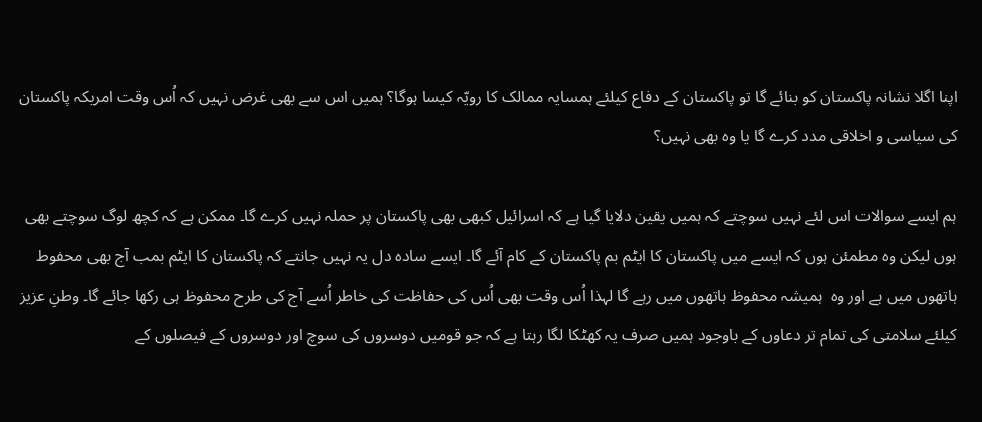اپنا اگلا نشانہ پاکستان کو بنائے گا تو پاکستان کے دفاع کیلئے ہمسایہ ممالک کا رویّہ کیسا ہوگا؟ ہمیں اس سے بھی غرض نہیں کہ اُس وقت امریکہ پاکستان کی سیاسی و اخلاقی مدد کرے گا یا وہ بھی نہیں؟

ہم ایسے سوالات اس لئے نہیں سوچتے کہ ہمیں یقین دلایا گیا ہے کہ اسرائیل کبھی بھی پاکستان پر حملہ نہیں کرے گا۔ ممکن ہے کہ کچھ لوگ سوچتے بھی ہوں لیکن وہ مطمئن ہوں کہ ایسے میں پاکستان کا ایٹم بم پاکستان کے کام آئے گا۔ ایسے سادہ دل یہ نہیں جانتے کہ پاکستان کا ایٹم بمب آج بھی محفوط ہاتھوں میں ہے اور وہ  ہمیشہ محفوظ ہاتھوں میں رہے گا لہذا اُس وقت بھی اُس کی حفاظت کی خاطر اُسے آج کی طرح محفوظ ہی رکھا جائے گا۔ وطنِ عزیز کیلئے سلامتی کی تمام تر دعاوں کے باوجود ہمیں صرف یہ کھٹکا لگا رہتا ہے کہ جو قومیں دوسروں کی سوچ اور دوسروں کے فیصلوں کے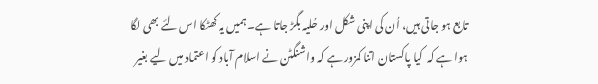تابع ہو جاتی ہیں، اُن کی اپنی شکل اور حُلیہ بگڑ جاتا ہے۔ ہمیں یہ کھٹکا اس لئے بھی لگا ہوا ہے کہ  کیا پاکستان اتنا کمزور ہے کہ واشنگٹن نے اسلام آباد کو اعتماد میں لیے بغیر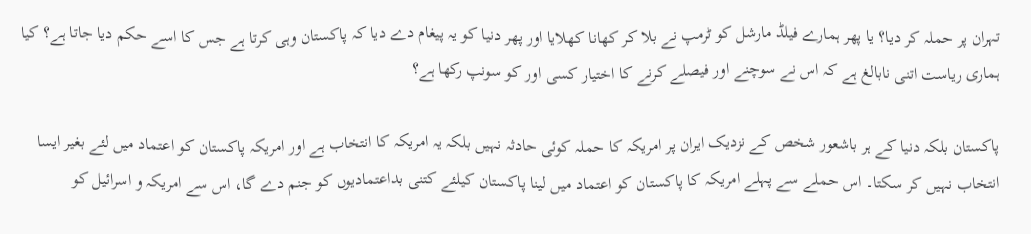تہران پر حملہ کر دیا؟ یا پھر ہمارے فیلڈ مارشل کو ٹرمپ نے بلا کر کھانا کھلایا اور پھر دنیا کو یہ پیغام دے دیا کہ پاکستان وہی کرتا ہے جس کا اسے حکم دیا جاتا ہے؟ کیا ہماری ریاست اتنی نابالغ ہے کہ اس نے سوچنے اور فیصلے کرنے کا اختیار کسی اور کو سونپ رکھا ہے؟

پاکستان بلکہ دنیا کے ہر باشعور شخص کے نزدیک ایران پر امریکہ کا حملہ کوئی حادثہ نہیں بلکہ یہ امریکہ کا انتخاب ہے اور امریکہ پاکستان کو اعتماد میں لئے بغیر ایسا  انتخاب نہیں کر سکتا۔ اس حملے سے پہلے امریکہ کا پاکستان کو اعتماد میں لینا پاکستان کیلئے کتنی بداعتمادیوں کو جنم دے گا، اس سے امریکہ و اسرائیل کو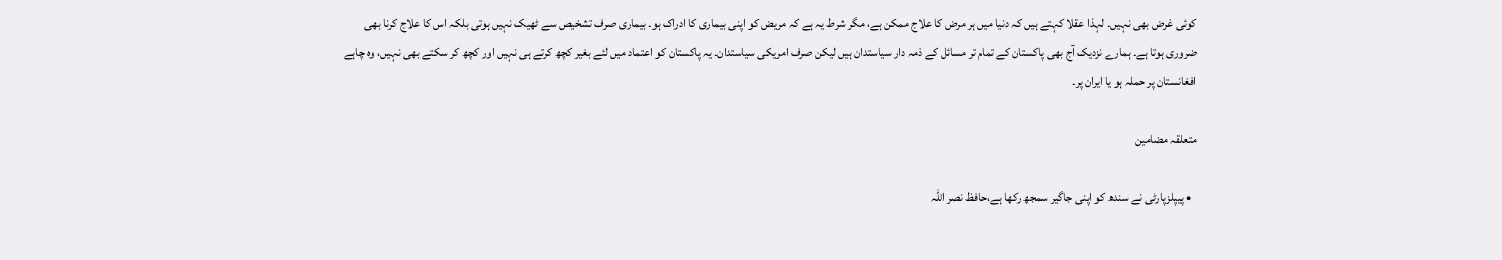کوئی غرض بھی نہیں۔ لہذا عقلا کہتے ہیں کہ دنیا میں ہر مرض کا علاج ممکن ہے، مگر شرط یہ ہے کہ مریض کو اپنی بیماری کا ادراک ہو۔ بیماری صرف تشخیص سے ٹھیک نہیں ہوتی بلکہ اس کا علاج کرنا بھی ضروری ہوتا ہے۔ ہمارے نزدیک آج بھی پاکستان کے تمام تر مسائل کے ذمہ دار سیاستدان ہیں لیکن صرف امریکی سیاستدان۔ یہ پاکستان کو اعتماد میں لئے بغیر کچھ کرتے ہی نہیں اور کچھ کر سکتے بھی نہیں، وہ چاہے افغانستان پر حملہ ہو یا ایران پر۔

متعلقہ مضامین

  • پیپلزپارٹی نے سندھ کو اپنی جاگیر سمجھ رکھا ہے،حافظ نصر اللہ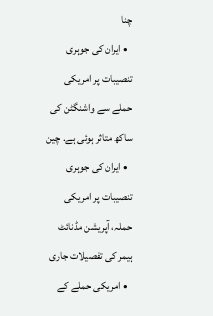چنا
  • ایران کی جوہری تنصیبات پر امریکی حملے سے واشنگٹن کی ساکھ متاثر ہوئی ہے. چین
  • ایران کی جوہری تنصیبات پر امریکی حملہ، آپریشن مڈنائٹ ہیمر کی تفصیلات جاری
  • امریکی حملے کے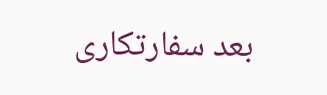بعد سفارتکاری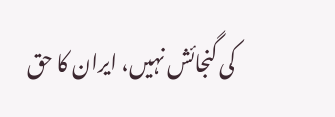کی گنجائش نہیں، ایران کا حق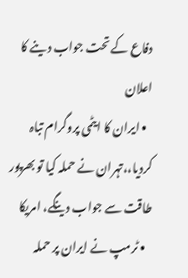دفاع کے تحت جواب دینے کا اعلان
  • ایران کا ایٹمی پروگرام تباہ کردیا،،تہران نے حملہ کیا تو بھرپور طاقت سے جواب دینگے، امریکا
  • ٹرمپ نے ایران پر حملہ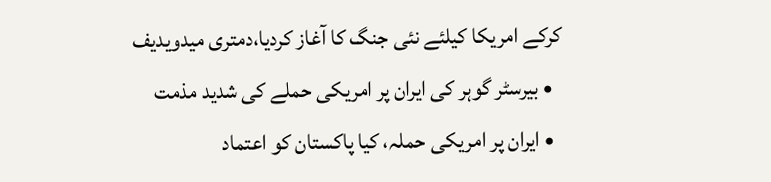کرکے امریکا کیلئے نئی جنگ کا آغاز کردیا،دمتری میدویدیف
  • بیرسٹر گوہر کی ایران پر امریکی حملے کی شدید مذمت
  • ایران پر امریکی حملہ، کیا پاکستان کو اعتماد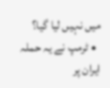میں نہیں لیا گیا؟
  • ٹرمپ نے یہ حملہ ایران پر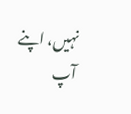نہیں، اپنے آپ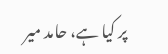پر کیا ہے، حامد میر